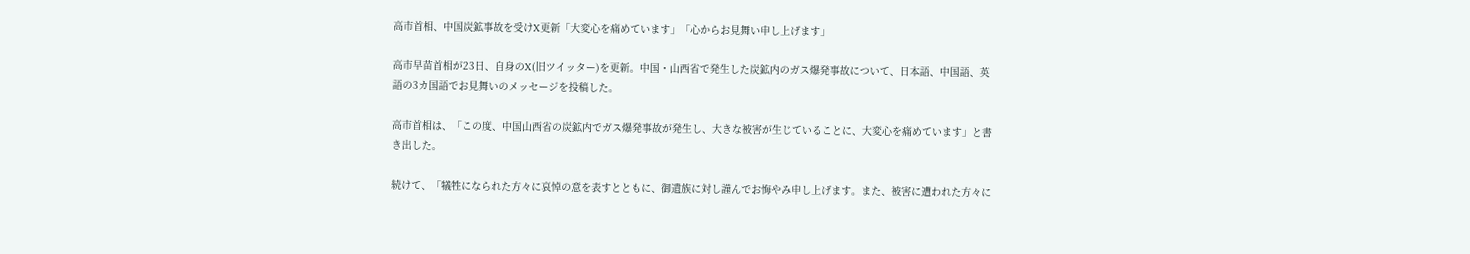高市首相、中国炭鉱事故を受けX更新「大変心を痛めています」「心からお見舞い申し上げます」

高市早苗首相が23日、自身のX(旧ツイッター)を更新。中国・山西省で発生した炭鉱内のガス爆発事故について、日本語、中国語、英語の3カ国語でお見舞いのメッセージを投稿した。

高市首相は、「この度、中国山西省の炭鉱内でガス爆発事故が発生し、大きな被害が生じていることに、大変心を痛めています」と書き出した。

続けて、「犠牲になられた方々に哀悼の意を表すとともに、御遺族に対し謹んでお悔やみ申し上げます。また、被害に遭われた方々に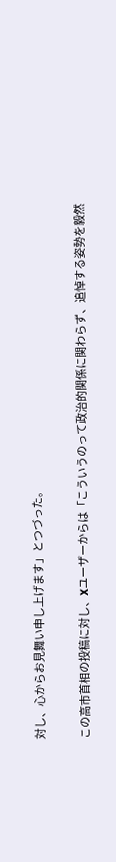対し、心からお見舞い申し上げます」とつづった。

この高市首相の投稿に対し、Xユーザーからは「こういうのって政治的関係に関わらず、追悼する姿勢を毅然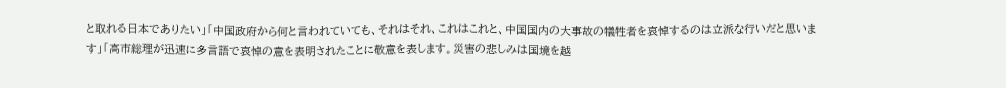と取れる日本でありたい」「中国政府から何と言われていても、それはそれ、これはこれと、中国国内の大事故の犠牲者を哀悼するのは立派な行いだと思います」「高市総理が迅速に多言語で哀悼の意を表明されたことに敬意を表します。災害の悲しみは国境を越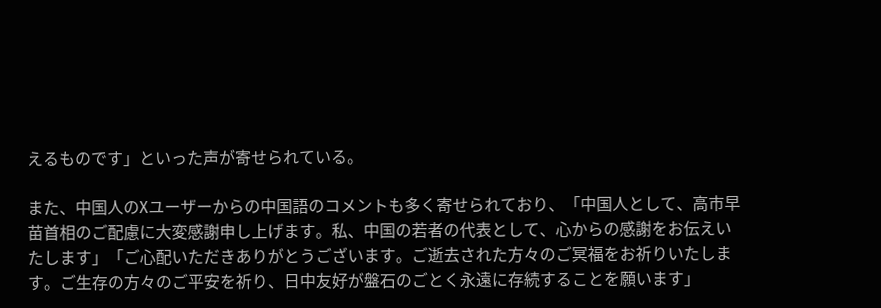えるものです」といった声が寄せられている。

また、中国人のXユーザーからの中国語のコメントも多く寄せられており、「中国人として、高市早苗首相のご配慮に大変感謝申し上げます。私、中国の若者の代表として、心からの感謝をお伝えいたします」「ご心配いただきありがとうございます。ご逝去された方々のご冥福をお祈りいたします。ご生存の方々のご平安を祈り、日中友好が盤石のごとく永遠に存続することを願います」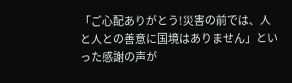「ご心配ありがとう!災害の前では、人と人との善意に国境はありません」といった感謝の声が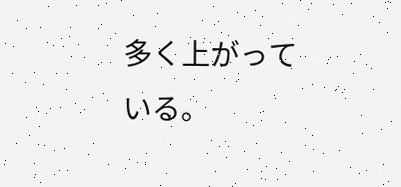多く上がっている。